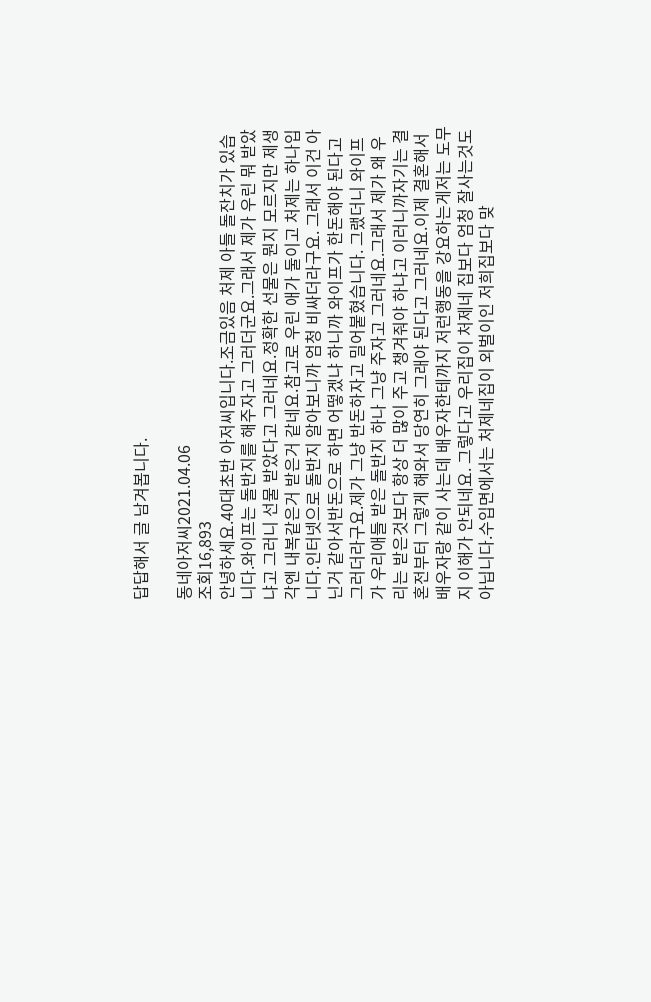답답해서 글 남겨봅니다.

동네아저씨2021.04.06
조회16,893
안녕하세요.40대초반 아저씨입니다.조금있음 처제 아들 돌잔치가 있습니다.와이프는 돌반지를 해주자고 그러더군요.그래서 제가 우린 뭐 받았냐고 그러니 선물 받았다고 그러네요.정확한 선물은 뭔지 모르지만 제생각엔 내복같은거 받은거 같네요.참고로 우린 애가 둘이고 처제는 하나입니다.인터넷으로 돌반지 알아보니까 엄청 비싸더라구요. 그래서 이건 아닌거 같아서반돈으로 하면 어떻겠냐 하니까 와이프가 한돈해야 된다고 그러더라구요.제가 그냥 반돈하자고 밀어붙혔습니다. 그랬더니 와이프가 우리애들 받은 돌반지 하나 그냥 주자고 그러네요.그래서 제가 왜 우리는 받은것보다 항상 더 많이 주고 챙겨줘야 하냐고 이러니까자기는 결혼전부터 그렇게 해와서 당연히 그래야 된다고 그러네요.이제 결혼해서 배우자랑 같이 사는데 배우자한테까지 저런행동을 강요하는게저는 도무지 이해가 안되네요. 그렇다고 우리집이 처제네 집보다 엄청 잘사는것도 아닙니다.수입면에서는 처제네집이 외벌이인 저희집보다 맞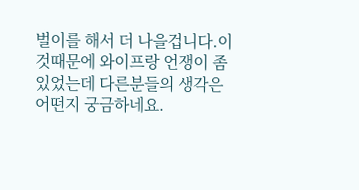벌이를 해서 더 나을겁니다.이것때문에 와이프랑 언쟁이 좀 있었는데 다른분들의 생각은 어떤지 궁금하네요.